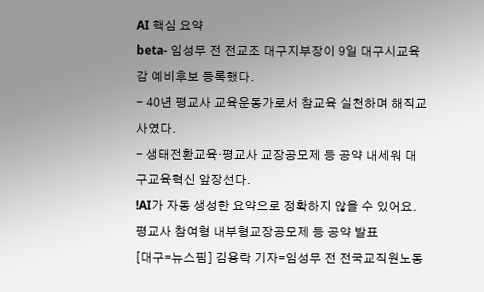AI 핵심 요약
beta- 임성무 전 전교조 대구지부장이 9일 대구시교육감 예비후보 등록했다.
- 40년 평교사 교육운동가로서 참교육 실천하며 해직교사였다.
- 생태전환교육·평교사 교장공모제 등 공약 내세워 대구교육혁신 앞장선다.
!AI가 자동 생성한 요약으로 정확하지 않을 수 있어요.
평교사 참여형 내부형교장공모제 등 공약 발표
[대구=뉴스핌] 김용락 기자=임성무 전 전국교직원노동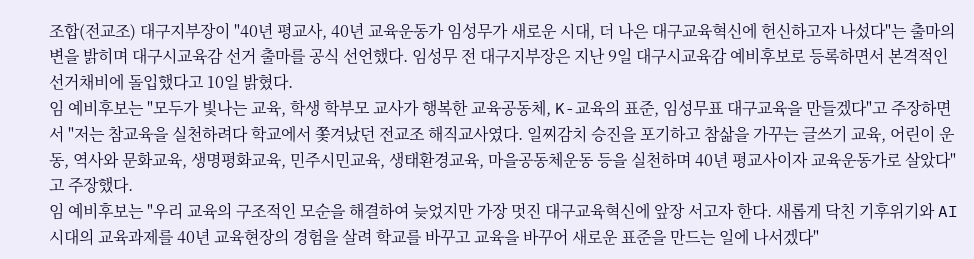조합(전교조) 대구지부장이 "40년 평교사, 40년 교육운동가 임성무가 새로운 시대, 더 나은 대구교육혁신에 헌신하고자 나섰다"는 출마의 변을 밝히며 대구시교육감 선거 출마를 공식 선언했다. 임성무 전 대구지부장은 지난 9일 대구시교육감 예비후보로 등록하면서 본격적인 선거채비에 돌입했다고 10일 밝혔다.
임 예비후보는 "모두가 빛나는 교육, 학생 학부모 교사가 행복한 교육공동체, K-교육의 표준, 임성무표 대구교육을 만들겠다"고 주장하면서 "저는 참교육을 실천하려다 학교에서 쫓겨났던 전교조 해직교사였다. 일찌감치 승진을 포기하고 참삶을 가꾸는 글쓰기 교육, 어린이 운동, 역사와 문화교육, 생명평화교육, 민주시민교육, 생태환경교육, 마을공동체운동 등을 실천하며 40년 평교사이자 교육운동가로 살았다"고 주장했다.
임 예비후보는 "우리 교육의 구조적인 모순을 해결하여 늦었지만 가장 멋진 대구교육혁신에 앞장 서고자 한다. 새롭게 닥친 기후위기와 AI 시대의 교육과제를 40년 교육현장의 경험을 살려 학교를 바꾸고 교육을 바꾸어 새로운 표준을 만드는 일에 나서겠다"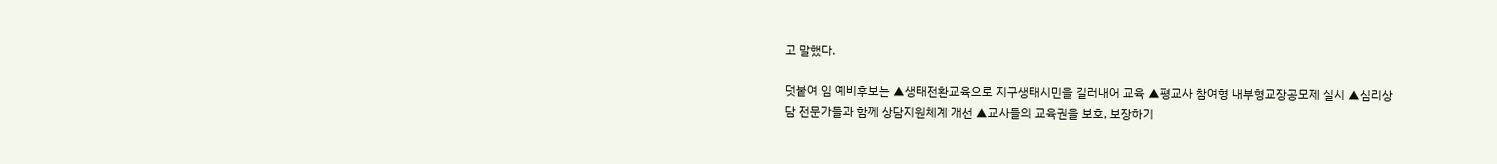고 말했다.

덧붙여 임 예비후보는 ▲생태전환교육으로 지구생태시민을 길러내어 교육 ▲평교사 참여형 내부형교장공모제 실시 ▲심리상담 전문가들과 함께 상담지원체계 개선 ▲교사들의 교육권을 보호, 보장하기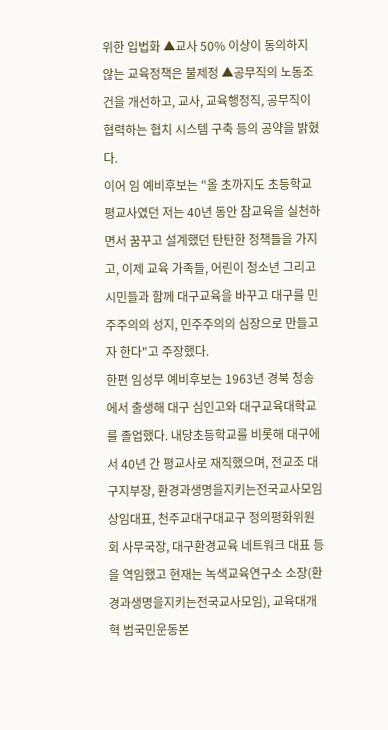위한 입법화 ▲교사 50% 이상이 동의하지 않는 교육정책은 불제정 ▲공무직의 노동조건을 개선하고, 교사, 교육행정직, 공무직이 협력하는 협치 시스템 구축 등의 공약을 밝혔다.
이어 임 예비후보는 "올 초까지도 초등학교 평교사였던 저는 40년 동안 참교육을 실천하면서 꿈꾸고 설계했던 탄탄한 정책들을 가지고, 이제 교육 가족들, 어린이 청소년 그리고 시민들과 함께 대구교육을 바꾸고 대구를 민주주의의 성지, 민주주의의 심장으로 만들고자 한다"고 주장했다.
한편 임성무 예비후보는 1963년 경북 청송에서 출생해 대구 심인고와 대구교육대학교를 졸업했다. 내당초등학교를 비롯해 대구에서 40년 간 평교사로 재직했으며, 전교조 대구지부장, 환경과생명을지키는전국교사모임 상임대표, 천주교대구대교구 정의평화위원회 사무국장, 대구환경교육 네트워크 대표 등을 역임했고 현재는 녹색교육연구소 소장(환경과생명을지키는전국교사모임), 교육대개혁 범국민운동본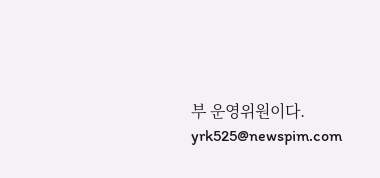부 운영위원이다.
yrk525@newspim.com